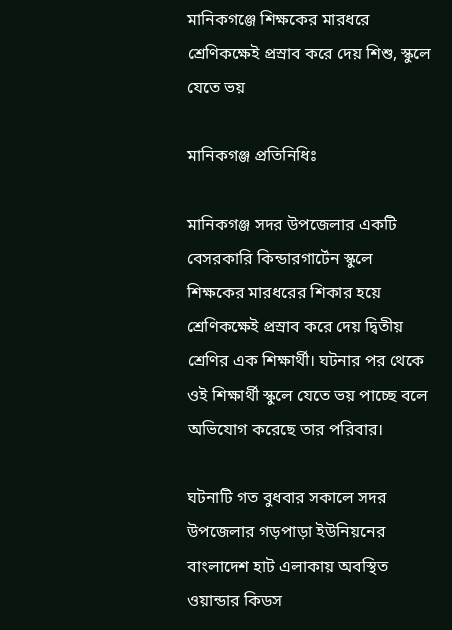মানিকগঞ্জে শিক্ষকের মারধরে শ্রেণিকক্ষেই প্রস্রাব করে দেয় শিশু, স্কুলে যেতে ভয়

মানিকগঞ্জ প্রতিনিধিঃ

মানিকগঞ্জ সদর উপজেলার একটি বেসরকারি কিন্ডারগার্টেন স্কুলে শিক্ষকের মারধরের শিকার হয়ে শ্রেণিকক্ষেই প্রস্রাব করে দেয় দ্বিতীয় শ্রেণির এক শিক্ষার্থী। ঘটনার পর থেকে ওই শিক্ষার্থী স্কুলে যেতে ভয় পাচ্ছে বলে অভিযোগ করেছে তার পরিবার।

ঘটনাটি গত বুধবার সকালে সদর উপজেলার গড়পাড়া ইউনিয়নের বাংলাদেশ হাট এলাকায় অবস্থিত ওয়ান্ডার কিডস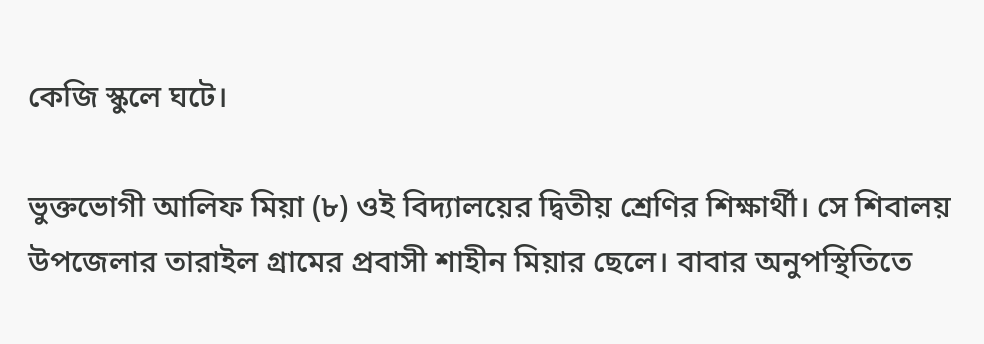কেজি স্কুলে ঘটে।

ভুক্তভোগী আলিফ মিয়া (৮) ওই বিদ্যালয়ের দ্বিতীয় শ্রেণির শিক্ষার্থী। সে শিবালয় উপজেলার তারাইল গ্রামের প্রবাসী শাহীন মিয়ার ছেলে। বাবার অনুপস্থিতিতে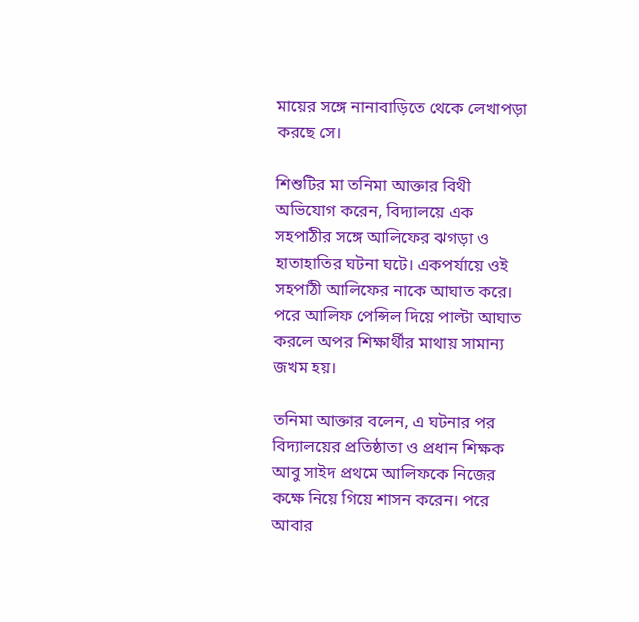মায়ের সঙ্গে নানাবাড়িতে থেকে লেখাপড়া করছে সে।

শিশুটির মা তনিমা আক্তার বিথী অভিযোগ করেন, বিদ্যালয়ে এক সহপাঠীর সঙ্গে আলিফের ঝগড়া ও হাতাহাতির ঘটনা ঘটে। একপর্যায়ে ওই সহপাঠী আলিফের নাকে আঘাত করে। পরে আলিফ পেন্সিল দিয়ে পাল্টা আঘাত করলে অপর শিক্ষার্থীর মাথায় সামান্য জখম হয়।

তনিমা আক্তার বলেন, এ ঘটনার পর বিদ্যালয়ের প্রতিষ্ঠাতা ও প্রধান শিক্ষক আবু সাইদ প্রথমে আলিফকে নিজের কক্ষে নিয়ে গিয়ে শাসন করেন। পরে আবার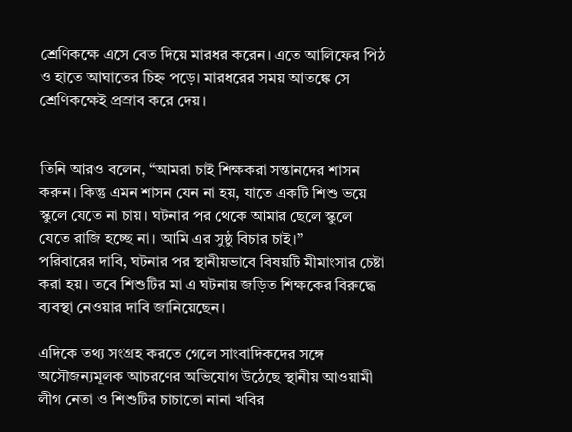শ্রেণিকক্ষে এসে বেত দিয়ে মারধর করেন। এতে আলিফের পিঠ ও হাতে আঘাতের চিহ্ন পড়ে। মারধরের সময় আতঙ্কে সে শ্রেণিকক্ষেই প্রস্রাব করে দেয়।


তিনি আরও বলেন, “আমরা চাই শিক্ষকরা সন্তানদের শাসন করুন। কিন্তু এমন শাসন যেন না হয়, যাতে একটি শিশু ভয়ে স্কুলে যেতে না চায়। ঘটনার পর থেকে আমার ছেলে স্কুলে যেতে রাজি হচ্ছে না। আমি এর সুষ্ঠু বিচার চাই।”
পরিবারের দাবি, ঘটনার পর স্থানীয়ভাবে বিষয়টি মীমাংসার চেষ্টা করা হয়। তবে শিশুটির মা এ ঘটনায় জড়িত শিক্ষকের বিরুদ্ধে ব্যবস্থা নেওয়ার দাবি জানিয়েছেন।

এদিকে তথ্য সংগ্রহ করতে গেলে সাংবাদিকদের সঙ্গে অসৌজন্যমূলক আচরণের অভিযোগ উঠেছে স্থানীয় আওয়ামী লীগ নেতা ও শিশুটির চাচাতো নানা খবির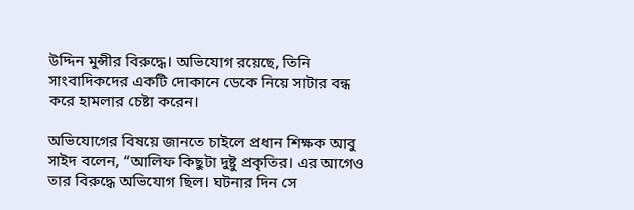উদ্দিন মুন্সীর বিরুদ্ধে। অভিযোগ রয়েছে, তিনি সাংবাদিকদের একটি দোকানে ডেকে নিয়ে সাটার বন্ধ করে হামলার চেষ্টা করেন।

অভিযোগের বিষয়ে জানতে চাইলে প্রধান শিক্ষক আবু সাইদ বলেন, “আলিফ কিছুটা দুষ্টু প্রকৃতির। এর আগেও তার বিরুদ্ধে অভিযোগ ছিল। ঘটনার দিন সে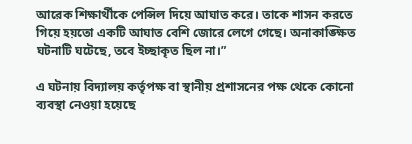আরেক শিক্ষার্থীকে পেন্সিল দিয়ে আঘাত করে। তাকে শাসন করতে গিয়ে হয়তো একটি আঘাত বেশি জোরে লেগে গেছে। অনাকাঙ্ক্ষিত ঘটনাটি ঘটেছে, তবে ইচ্ছাকৃত ছিল না।”

এ ঘটনায় বিদ্যালয় কর্তৃপক্ষ বা স্থানীয় প্রশাসনের পক্ষ থেকে কোনো ব্যবস্থা নেওয়া হয়েছে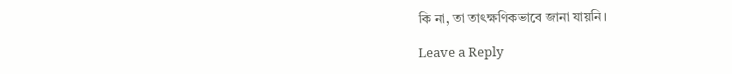কি না, তা তাৎক্ষণিকভাবে জানা যায়নি।

Leave a Reply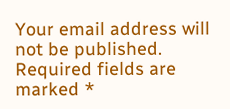Your email address will not be published. Required fields are marked *